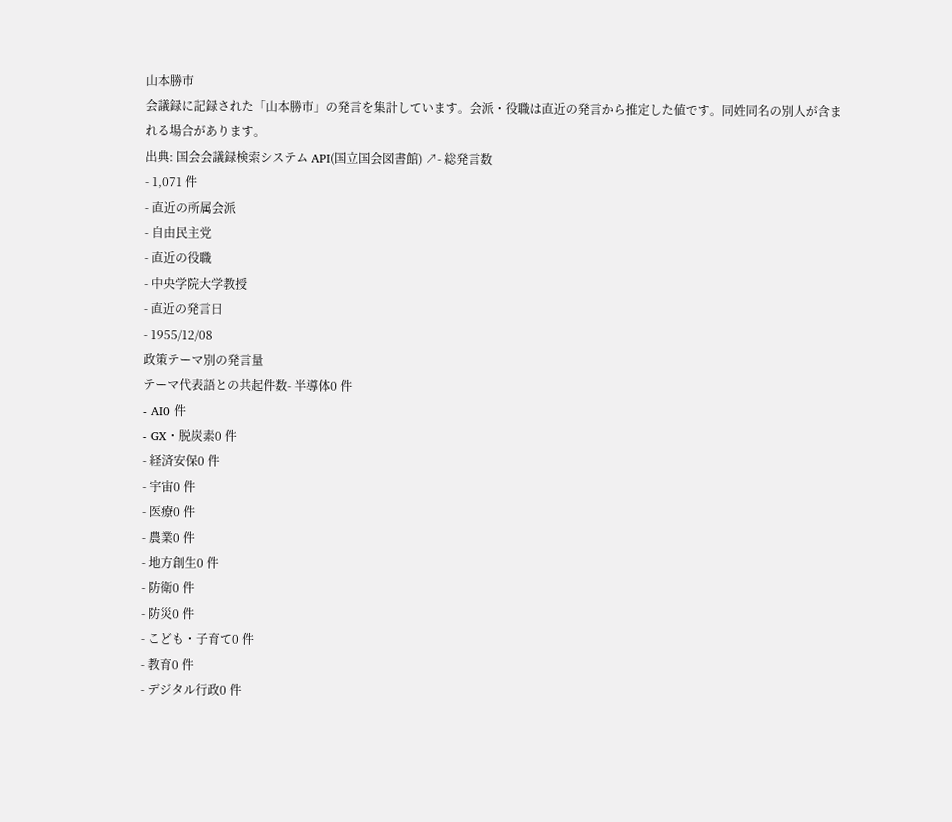山本勝市
会議録に記録された「山本勝市」の発言を集計しています。会派・役職は直近の発言から推定した値です。同姓同名の別人が含まれる場合があります。
出典: 国会会議録検索システム API(国立国会図書館) ↗- 総発言数
- 1,071 件
- 直近の所属会派
- 自由民主党
- 直近の役職
- 中央学院大学教授
- 直近の発言日
- 1955/12/08
政策テーマ別の発言量
テーマ代表語との共起件数- 半導体0 件
- AI0 件
- GX・脱炭素0 件
- 経済安保0 件
- 宇宙0 件
- 医療0 件
- 農業0 件
- 地方創生0 件
- 防衛0 件
- 防災0 件
- こども・子育て0 件
- 教育0 件
- デジタル行政0 件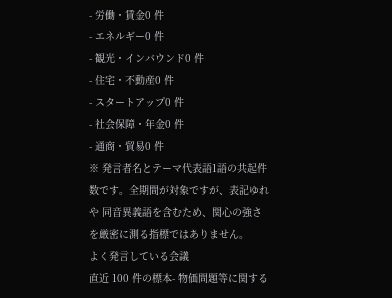- 労働・賃金0 件
- エネルギー0 件
- 観光・インバウンド0 件
- 住宅・不動産0 件
- スタートアップ0 件
- 社会保障・年金0 件
- 通商・貿易0 件
※ 発言者名とテーマ代表語1語の共起件数です。全期間が対象ですが、表記ゆれや 同音異義語を含むため、関心の強さを厳密に測る指標ではありません。
よく発言している会議
直近 100 件の標本- 物価問題等に関する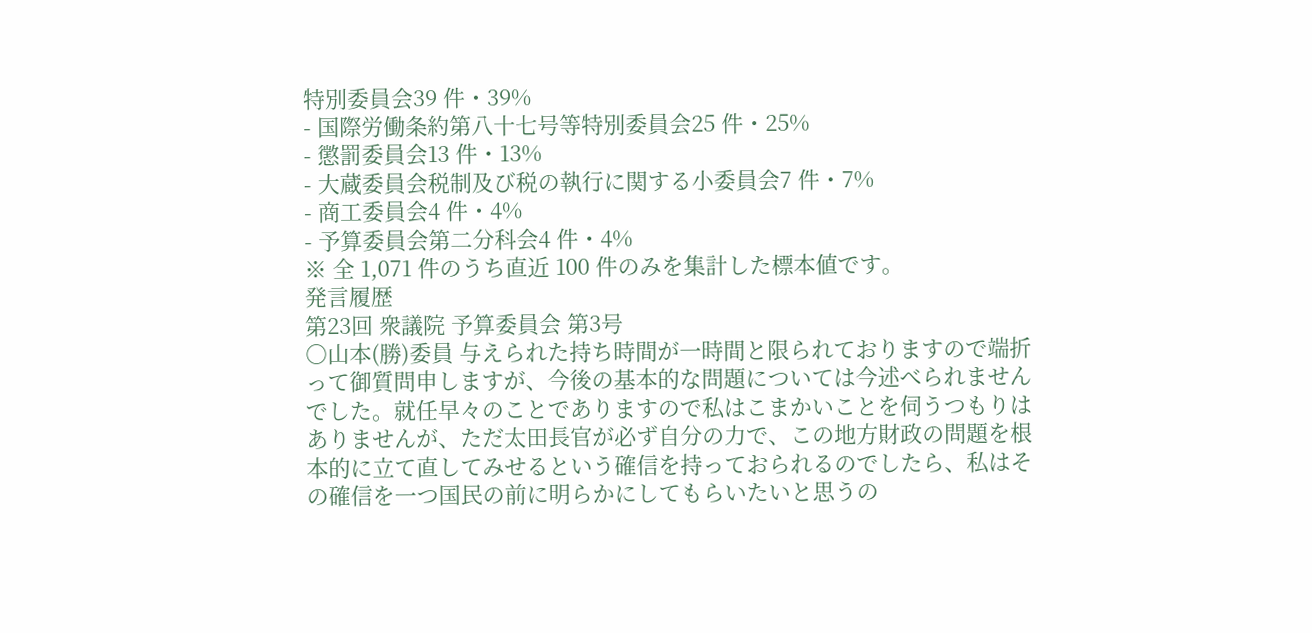特別委員会39 件・39%
- 国際労働条約第八十七号等特別委員会25 件・25%
- 懲罰委員会13 件・13%
- 大蔵委員会税制及び税の執行に関する小委員会7 件・7%
- 商工委員会4 件・4%
- 予算委員会第二分科会4 件・4%
※ 全 1,071 件のうち直近 100 件のみを集計した標本値です。
発言履歴
第23回 衆議院 予算委員会 第3号
○山本(勝)委員 与えられた持ち時間が一時間と限られておりますので端折って御質問申しますが、今後の基本的な問題については今述べられませんでした。就任早々のことでありますので私はこまかいことを伺うつもりはありませんが、ただ太田長官が必ず自分の力で、この地方財政の問題を根本的に立て直してみせるという確信を持っておられるのでしたら、私はその確信を一つ国民の前に明らかにしてもらいたいと思うの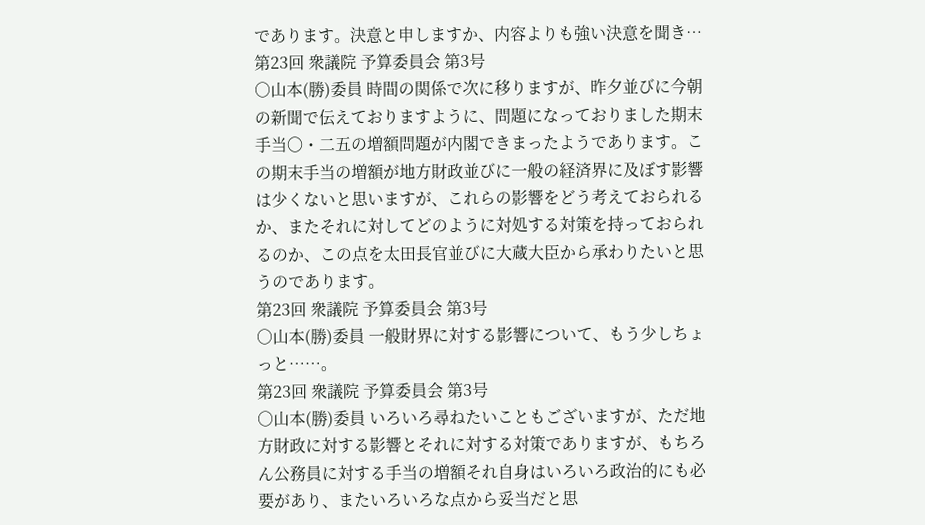であります。決意と申しますか、内容よりも強い決意を聞き…
第23回 衆議院 予算委員会 第3号
○山本(勝)委員 時間の関係で次に移りますが、昨夕並びに今朝の新聞で伝えておりますように、問題になっておりました期末手当〇・二五の増額問題が内閣できまったようであります。この期末手当の増額が地方財政並びに一般の経済界に及ぼす影響は少くないと思いますが、これらの影響をどう考えておられるか、またそれに対してどのように対処する対策を持っておられるのか、この点を太田長官並びに大蔵大臣から承わりたいと思うのであります。
第23回 衆議院 予算委員会 第3号
○山本(勝)委員 一般財界に対する影響について、もう少しちょっと……。
第23回 衆議院 予算委員会 第3号
○山本(勝)委員 いろいろ尋ねたいこともございますが、ただ地方財政に対する影響とそれに対する対策でありますが、もちろん公務員に対する手当の増額それ自身はいろいろ政治的にも必要があり、またいろいろな点から妥当だと思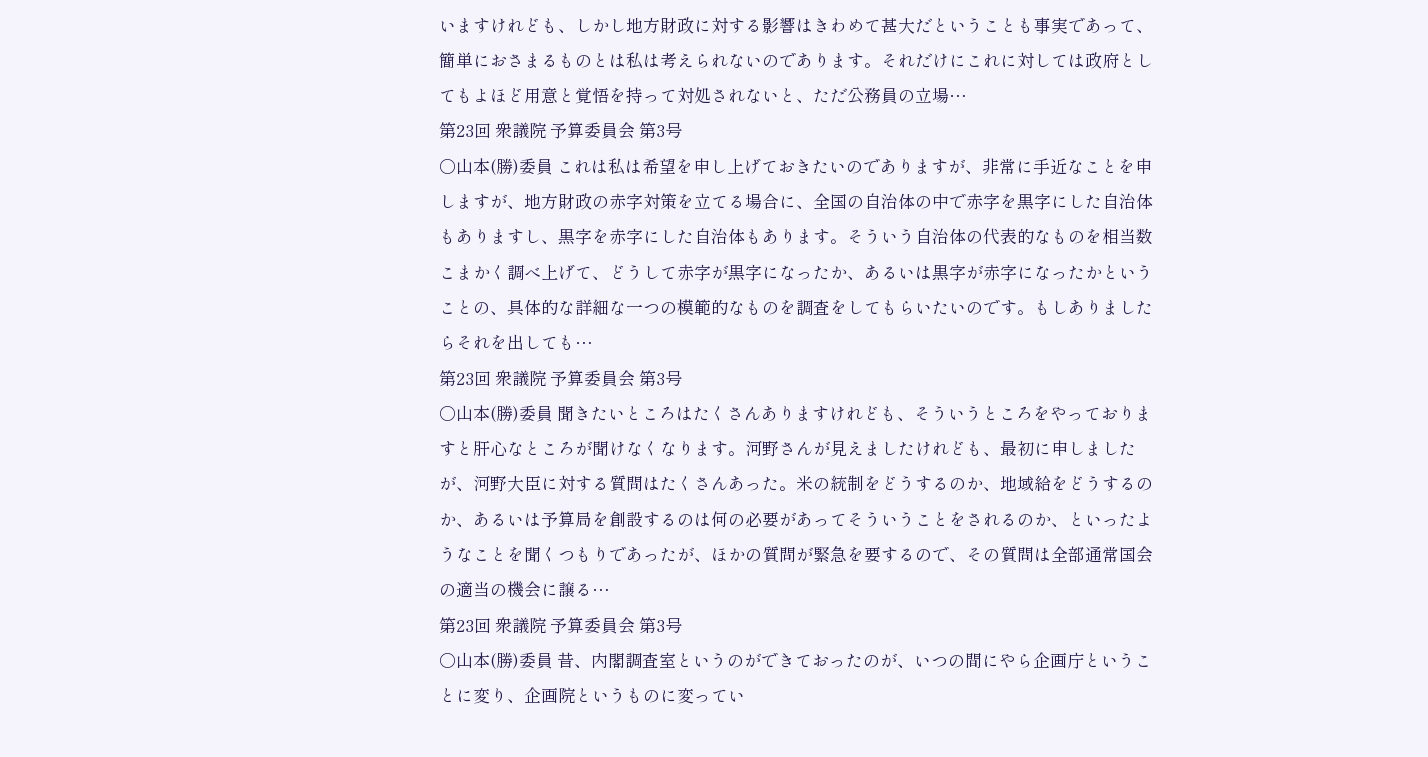いますけれども、しかし地方財政に対する影響はきわめて甚大だということも事実であって、簡単におさまるものとは私は考えられないのであります。それだけにこれに対しては政府としてもよほど用意と覚悟を持って対処されないと、ただ公務員の立場…
第23回 衆議院 予算委員会 第3号
○山本(勝)委員 これは私は希望を申し上げておきたいのでありますが、非常に手近なことを申しますが、地方財政の赤字対策を立てる場合に、全国の自治体の中で赤字を黒字にした自治体もありますし、黒字を赤字にした自治体もあります。そういう自治体の代表的なものを相当数こまかく調べ上げて、どうして赤字が黒字になったか、あるいは黒字が赤字になったかということの、具体的な詳細な一つの模範的なものを調査をしてもらいたいのです。もしありましたらそれを出しても…
第23回 衆議院 予算委員会 第3号
○山本(勝)委員 聞きたいところはたくさんありますけれども、そういうところをやっておりますと肝心なところが聞けなくなります。河野さんが見えましたけれども、最初に申しましたが、河野大臣に対する質問はたくさんあった。米の統制をどうするのか、地域給をどうするのか、あるいは予算局を創設するのは何の必要があってそういうことをされるのか、といったようなことを聞くつもりであったが、ほかの質問が緊急を要するので、その質問は全部通常国会の適当の機会に譲る…
第23回 衆議院 予算委員会 第3号
○山本(勝)委員 昔、内閣調査室というのができておったのが、いつの間にやら企画庁ということに変り、企画院というものに変ってい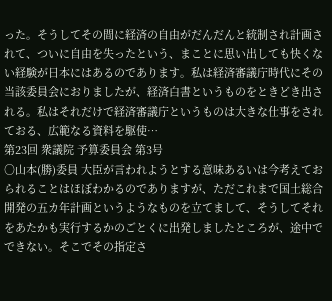った。そうしてその間に経済の自由がだんだんと統制され計画されて、ついに自由を失ったという、まことに思い出しても快くない経験が日本にはあるのであります。私は経済審議庁時代にその当該委員会におりましたが、経済白書というものをときどき出される。私はそれだけで経済審議庁というものは大きな仕事をされておる、広範なる資料を駆使…
第23回 衆議院 予算委員会 第3号
○山本(勝)委員 大臣が言われようとする意味あるいは今考えておられることはほぼわかるのでありますが、ただこれまで国土総合開発の五カ年計画というようなものを立てまして、そうしてそれをあたかも実行するかのごとくに出発しましたところが、途中でできない。そこでその指定さ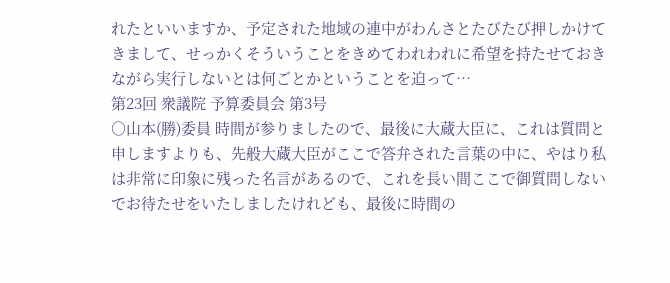れたといいますか、予定された地域の連中がわんさとたびたび押しかけてきまして、せっかくそういうことをきめてわれわれに希望を持たせておきながら実行しないとは何ごとかということを迫って…
第23回 衆議院 予算委員会 第3号
○山本(勝)委員 時間が参りましたので、最後に大蔵大臣に、これは質問と申しますよりも、先般大蔵大臣がここで答弁された言葉の中に、やはり私は非常に印象に残った名言があるので、これを長い間ここで御質問しないでお待たせをいたしましたけれども、最後に時間の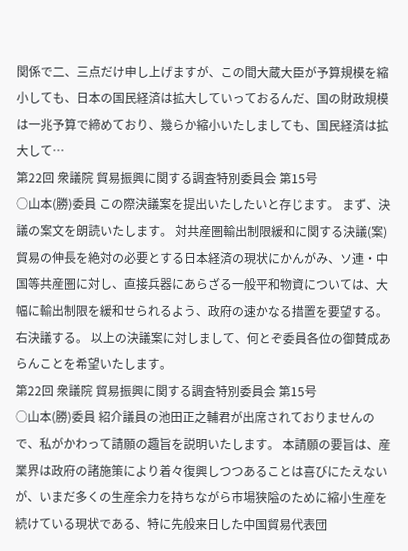関係で二、三点だけ申し上げますが、この間大蔵大臣が予算規模を縮小しても、日本の国民経済は拡大していっておるんだ、国の財政規模は一兆予算で締めており、幾らか縮小いたしましても、国民経済は拡大して…
第22回 衆議院 貿易振興に関する調査特別委員会 第15号
○山本(勝)委員 この際決議案を提出いたしたいと存じます。 まず、決議の案文を朗読いたします。 対共産圏輸出制限緩和に関する決議(案) 貿易の伸長を絶対の必要とする日本経済の現状にかんがみ、ソ連・中国等共産圏に対し、直接兵器にあらざる一般平和物資については、大幅に輸出制限を緩和せられるよう、政府の速かなる措置を要望する。 右決議する。 以上の決議案に対しまして、何とぞ委員各位の御賛成あらんことを希望いたします。
第22回 衆議院 貿易振興に関する調査特別委員会 第15号
○山本(勝)委員 紹介議員の池田正之輔君が出席されておりませんので、私がかわって請願の趣旨を説明いたします。 本請願の要旨は、産業界は政府の諸施策により着々復興しつつあることは喜びにたえないが、いまだ多くの生産余力を持ちながら市場狭隘のために縮小生産を続けている現状である、特に先般来日した中国貿易代表団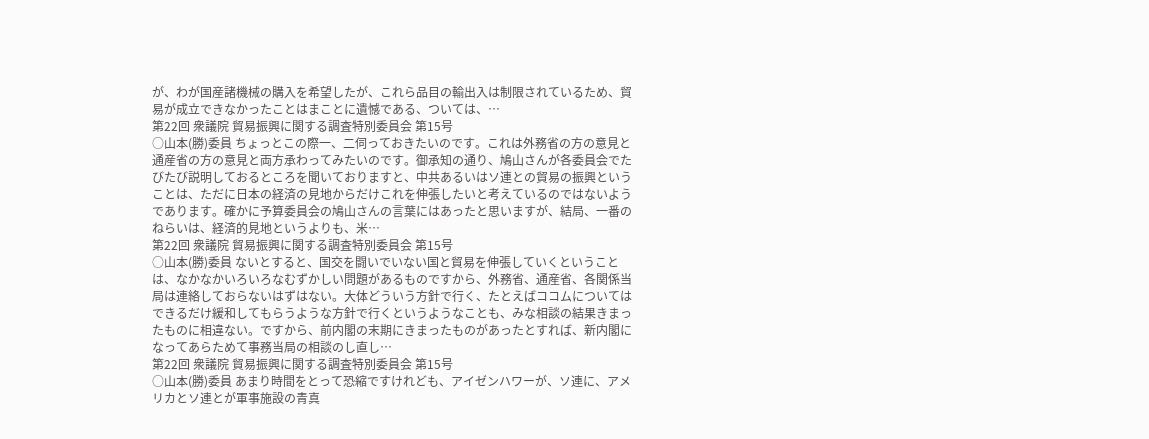が、わが国産諸機械の購入を希望したが、これら品目の輸出入は制限されているため、貿易が成立できなかったことはまことに遺憾である、ついては、…
第22回 衆議院 貿易振興に関する調査特別委員会 第15号
○山本(勝)委員 ちょっとこの際一、二伺っておきたいのです。これは外務省の方の意見と通産省の方の意見と両方承わってみたいのです。御承知の通り、鳩山さんが各委員会でたびたび説明しておるところを聞いておりますと、中共あるいはソ連との貿易の振興ということは、ただに日本の経済の見地からだけこれを伸張したいと考えているのではないようであります。確かに予算委員会の鳩山さんの言葉にはあったと思いますが、結局、一番のねらいは、経済的見地というよりも、米…
第22回 衆議院 貿易振興に関する調査特別委員会 第15号
○山本(勝)委員 ないとすると、国交を闘いでいない国と貿易を伸張していくということは、なかなかいろいろなむずかしい問題があるものですから、外務省、通産省、各関係当局は連絡しておらないはずはない。大体どういう方針で行く、たとえばココムについてはできるだけ緩和してもらうような方針で行くというようなことも、みな相談の結果きまったものに相違ない。ですから、前内閣の末期にきまったものがあったとすれば、新内閣になってあらためて事務当局の相談のし直し…
第22回 衆議院 貿易振興に関する調査特別委員会 第15号
○山本(勝)委員 あまり時間をとって恐縮ですけれども、アイゼンハワーが、ソ連に、アメリカとソ連とが軍事施設の青真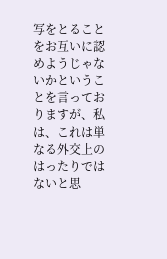写をとることをお互いに認めようじゃないかということを言っておりますが、私は、これは単なる外交上のはったりではないと思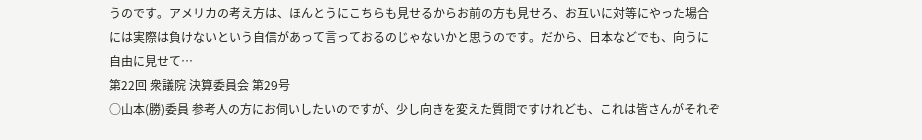うのです。アメリカの考え方は、ほんとうにこちらも見せるからお前の方も見せろ、お互いに対等にやった場合には実際は負けないという自信があって言っておるのじゃないかと思うのです。だから、日本などでも、向うに自由に見せて…
第22回 衆議院 決算委員会 第29号
○山本(勝)委員 参考人の方にお伺いしたいのですが、少し向きを変えた質問ですけれども、これは皆さんがそれぞ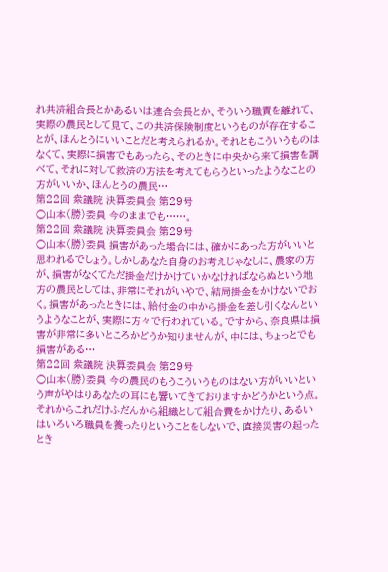れ共済組合長とかあるいは連合会長とか、そういう職責を離れて、実際の農民として見て、この共済保険制度というものが存在することが、ほんとうにいいことだと考えられるか。それともこういうものはなくて、実際に損害でもあったら、そのときに中央から来て損害を調べて、それに対して救済の方法を考えてもらうといったようなことの方がいいか、ほんとうの農民…
第22回 衆議院 決算委員会 第29号
○山本(勝)委員 今のままでも……。
第22回 衆議院 決算委員会 第29号
○山本(勝)委員 損害があった場合には、確かにあった方がいいと思われるでしょう。しかしあなた自身のお考えじゃなしに、農家の方が、損害がなくてただ掛金だけかけていかなければならぬという地方の農民としては、非常にそれがいやで、結局掛金をかけないでおく。損害があったときには、給付金の中から掛金を差し引くなんというようなことが、実際に方々で行われている。ですから、奈良県は損害が非常に多いところかどうか知りませんが、中には、ちょっとでも損害がある…
第22回 衆議院 決算委員会 第29号
○山本(勝)委員 今の農民のもうこういうものはない方がいいという声がやはりあなたの耳にも響いてきておりますかどうかという点。 それからこれだけふだんから組織として組合費をかけたり、あるいはいろいろ職員を養ったりということをしないで、直接災害の起ったとき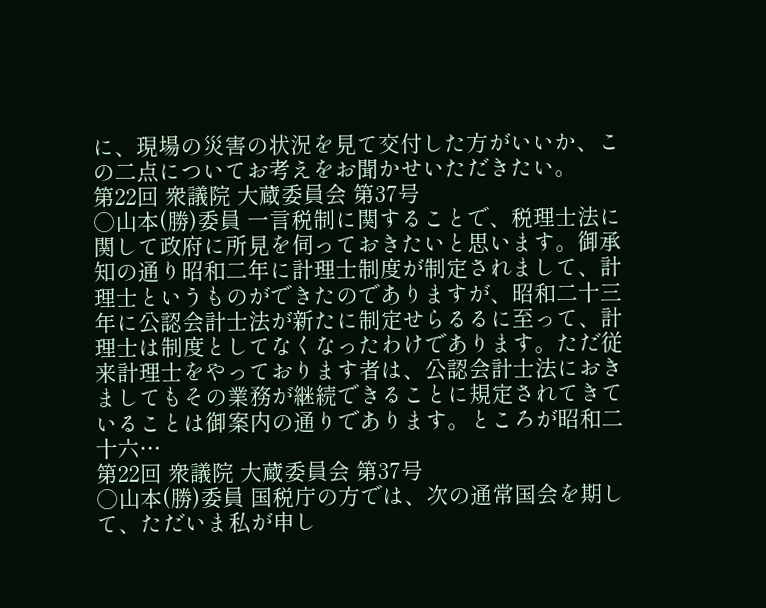に、現場の災害の状況を見て交付した方がいいか、この二点についてお考えをお聞かせいただきたい。
第22回 衆議院 大蔵委員会 第37号
○山本(勝)委員 一言税制に関することで、税理士法に関して政府に所見を伺っておきたいと思います。御承知の通り昭和二年に計理士制度が制定されまして、計理士というものができたのでありますが、昭和二十三年に公認会計士法が新たに制定せらるるに至って、計理士は制度としてなくなったわけであります。ただ従来計理士をやっております者は、公認会計士法におきましてもその業務が継続できることに規定されてきていることは御案内の通りであります。ところが昭和二十六…
第22回 衆議院 大蔵委員会 第37号
○山本(勝)委員 国税庁の方では、次の通常国会を期して、ただいま私が申し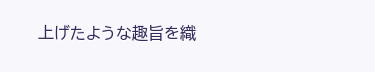上げたような趣旨を織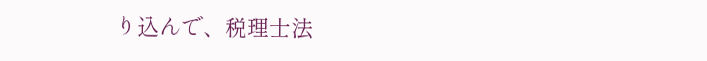り込んで、税理士法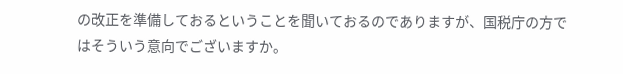の改正を準備しておるということを聞いておるのでありますが、国税庁の方ではそういう意向でございますか。